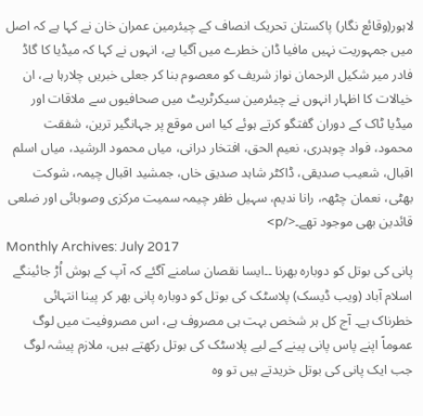لاہور(وقائع نگار) پاکستان تحریک انصاف کے چیئرمین عمران خان نے کہا ہے کہ اصل میں جمہوریت نہیں مافیا ڈان خطرے میں آگیا ہے، انہوں نے کہا کہ میڈیا کا گاڈ فادر میر شکیل الرحمان نواز شریف کو معصوم بنا کر جعلی خبریں چلارہا ہے، ان خیالات کا اظہار انہوں نے چیئرمین سیکرٹریٹ میں صحافیوں سے ملاقات اور میڈیا ٹاک کے دوران گفتگو کرتے ہوئے کیا اس موقع پر جہانگیر ترین، شفقت محمود، فواد چوہدری، نعیم الحق، افتخار درانی، میاں محمود الرشید، میاں اسلم اقبال، شعیب صدیقی، ڈاکٹر شاہد صدیق خاں، جمشید اقبال چیمہ، شوکت بھٹی، نعمان چٹھہ، رانا ندیم، سہیل ظفر چیمہ سمیت مرکزی وصوبائی اور ضلعی قائدین بھی موجود تھے۔</p>
Monthly Archives: July 2017
پانی کی بوتل کو دوبارہ بھرنا ۔۔ایسا نقصان سامنے آگئے کہ آپ کے ہوش اُڑ جائینگے
اسلام آباد (ویب ڈیسک) پلاسٹک کی بوتل کو دوبارہ پانی بھر کر پینا انتہائی خطرناک ہے۔ آج کل ہر شخص بہت ہی مصروف ہے، اس مصروفیت میں لوگ عموماً اپنے پاس پانی پینے کے لیے پلاسٹک کی بوتل رکھتے ہیں، ملازم پیشہ لوگ جب ایک پانی کی بوتل خریدتے ہیں تو وہ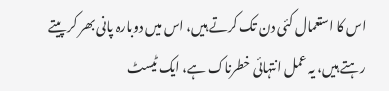اس کا استعمال کئی دن تک کرتے ہیں، اس میں دوبارہ پانی بھر کر پیتے رہتے ہیں، یہ عمل انتہائی خطرناک ہے، ایک ٹیسٹ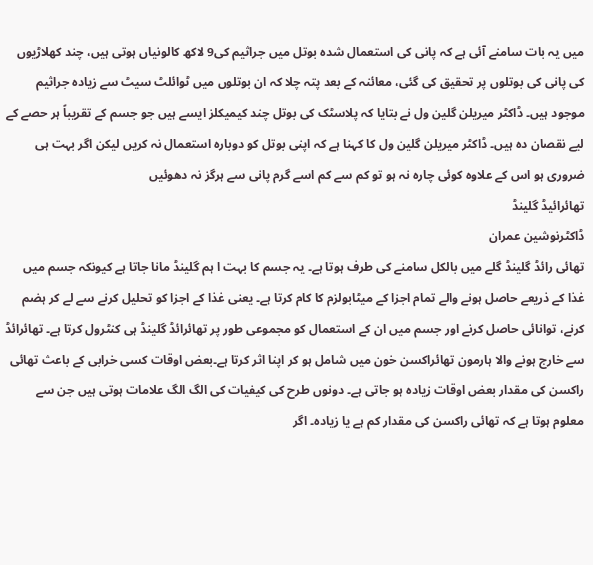میں یہ بات سامنے آئی ہے کہ پانی کی استعمال شدہ بوتل میں جراثیم کی9 لاکھ کالونیاں ہوتی ہیں، چند کھلاڑیوں کی پانی کی بوتلوں پر تحقیق کی گئی، معائنہ کے بعد پتہ چلا کہ ان بوتلوں میں ٹوائلٹ سیٹ سے زیادہ جراثیم موجود ہیں۔ ڈاکٹر میریلن گلین ول نے بتایا کہ پلاسٹک کی بوتل چند کیمیکلز ایسے ہیں جو جسم کے تقریباً ہر حصے کے لیے نقصان دہ ہیں۔ ڈاکٹر میریلن گلین ول کا کہنا ہے کہ اپنی بوتل کو دوبارہ استعمال نہ کریں لیکن اگر بہت ہی ضروری ہو اس کے علاوہ کوئی چارہ نہ ہو تو کم سے کم اسے گرم پانی سے ہرگز نہ دھوئیں
تھائرائیڈ گلینڈ
ڈاکٹرنوشین عمران
تھائی رائڈ گلینڈ گلے میں بالکل سامنے کی طرف ہوتا ہے۔ یہ جسم کا بہت ا ہم گلینڈ مانا جاتا ہے کیونکہ جسم میں غذا کے ذریعے حاصل ہونے والے تمام اجزا کے میٹابولزم کا کام کرتا ہے۔ یعنی غذا کے اجزا کو تحلیل کرنے سے لے کر ہضم کرنے، توانائی حاصل کرنے اور جسم میں ان کے استعمال کو مجموعی طور پر تھائرائڈ گلینڈ ہی کنٹرول کرتا ہے۔ تھائرائڈ سے خارج ہونے والا ہارمون تھائراکسن خون میں شامل ہو کر اپنا اثر کرتا ہے۔بعض اوقات کسی خرابی کے باعث تھائی راکسن کی مقدار بعض اوقات زیادہ ہو جاتی ہے۔ دونوں طرح کی کیفیات کی الگ الگ علامات ہوتی ہیں جن سے معلوم ہوتا ہے کہ تھائی راکسن کی مقدار کم ہے یا زیادہ۔ اگر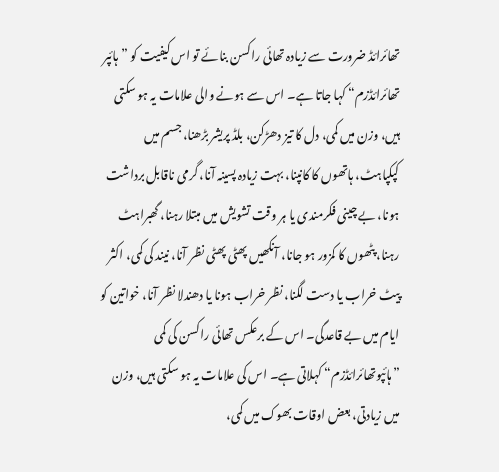تھائرائڈ ضرورت سے زیادہ تھائی راکسن بنائے تو اس کیفیت کو ”ہائپر تھائرائڈزم“ کہا جاتا ہے۔ اس سے ہونے والی علامات یہ ہو سکتی ہیں، وزن میں کمی، دل کا تیز دھڑکن، بلڈ پریشر بڑھنا، جسم میں کپکپاہٹ، ہاتھوں کا کانپنا، بہت زیادہ پسینہ آنا، گرمی ناقابل برداشت ہونا، بے چینی فکرمندی یا ہر وقت تشویش میں مبتلا رہنا، گھبراہٹ رہنا، پٹھوں کا کمزور ہو جانا، آنکھیں پھٹی پھٹی نظر آنا، نیند کی کمی، اکثر پیٹ خراب یا دست لگنا، نظر خراب ہونا یا دھندلا نظر آنا، خواتین کو ایام میں بے قاعدگی۔ اس کے برعکس تھائی راکسن کی کمی ”ہائپوتھائرائڈزم“ کہلاتی ہے۔ اس کی علامات یہ ہو سکتی ہیں، وزن میں زیادتی، بعض اوقات بھوک میں کمی،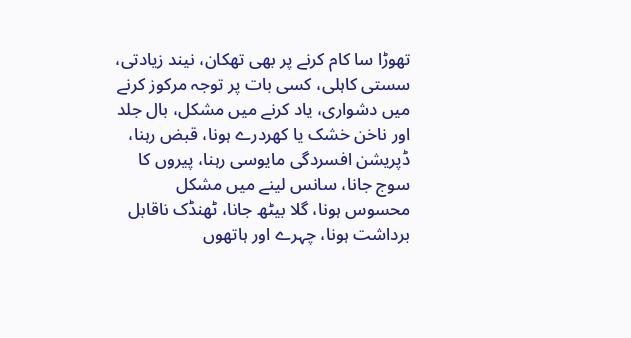تھوڑا سا کام کرنے پر بھی تھکان، نیند زیادتی، سستی کاہلی، کسی بات پر توجہ مرکوز کرنے میں دشواری، یاد کرنے میں مشکل، بال جلد اور ناخن خشک یا کھردرے ہونا، قبض رہنا، ڈپریشن افسردگی مایوسی رہنا، پیروں کا سوج جانا، سانس لینے میں مشکل محسوس ہونا، گلا بیٹھ جانا، ٹھنڈک ناقابل برداشت ہونا، چہرے اور ہاتھوں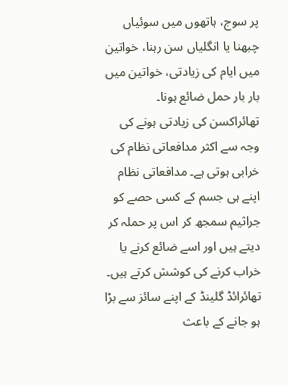پر سوج، ہاتھوں میں سوئیاں چبھنا یا انگلیاں سن رہنا، خواتین میں ایام کی زیادتی، خواتین میں بار بار حمل ضائع ہونا۔
تھائراکسن کی زیادتی ہونے کی وجہ سے اکثر مدافعاتی نظام کی خرابی ہوتی ہے۔ مدافعاتی نظام اپنے ہی جسم کے کسی حصے کو جراثیم سمجھ کر اس پر حملہ کر دیتے ہیں اور اسے ضائع کرنے یا خراب کرنے کی کوشش کرتے ہیں۔ تھائرائڈ گلینڈ کے اپنے سائز سے بڑا ہو جانے کے باعث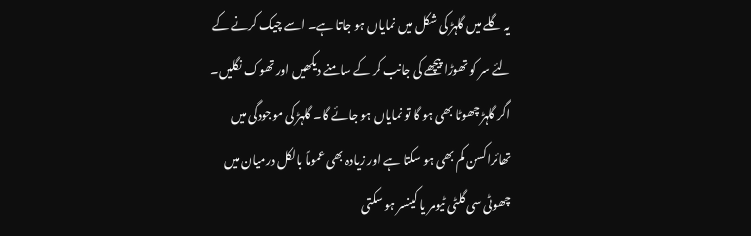یہ گلے میں گلہڑ کی شکل میں نمایاں ہو جاتا ہے۔ اسے چیک کرنے کے لئے سر کو تھوڑا پیچھے کی جانب کر کے سامنے دیکھیں اور تھوک نگلیں۔ اگر گلہڑ چھوٹا بھی ہو گا تو نمایاں ہو جائے گا۔ گلہڑ کی موجودگی میں تھائراکسن کم بھی ہو سکتا ہے اور زیادہ بھی عموماً بالکل درمیان میں چھوٹی سی گلٹی ٹیومر یا کینسر ہو سکتی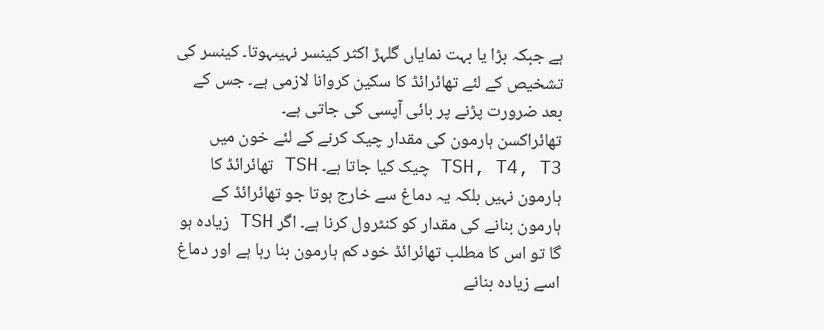ہے جبکہ بڑا یا بہت نمایاں گلہڑ اکثر کینسر نہیںہوتا۔ کینسر کی تشخیص کے لئے تھائرائڈ کا سکین کروانا لازمی ہے۔ جس کے بعد ضرورت پڑنے پر بائی آپسی کی جاتی ہے۔
تھائراکسن ہارمون کی مقدار چیک کرنے کے لئے خون میں TSH, T4, T3 چیک کیا جاتا ہے۔ TSH تھائرائڈ کا ہارمون نہیں بلکہ یہ دماغ سے خارج ہوتا جو تھائرائڈ کے ہارمون بنانے کی مقدار کو کنٹرول کرنا ہے۔ اگر TSH زیادہ ہو گا تو اس کا مطلب تھائرائڈ خود کم ہارمون بنا رہا ہے اور دماغ اسے زیادہ بنانے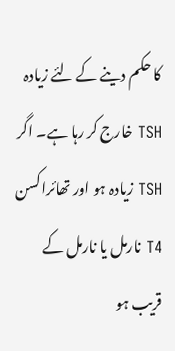کا حکم دینے کے لئے زیادہ TSH خارج کر رہا ہے۔ اگر TSH زیادہ ہو اور تھائراکسن T4 نارمل یا نارمل کے قریب ہو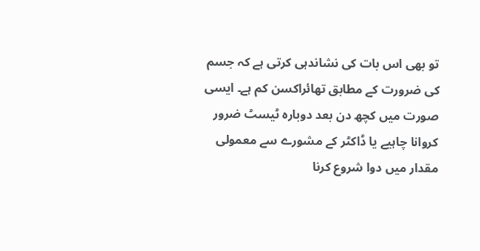تو بھی اس بات کی نشاندہی کرتی ہے کہ جسم کی ضرورت کے مطابق تھائراکسن کم ہے۔ ایسی صورت میں کچھ دن بعد دوبارہ ٹیسٹ ضرور کروانا چاہیے یا ڈاکٹر کے مشورے سے معمولی مقدار میں دوا شروع کرنا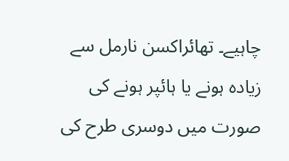چاہیے۔ تھائراکسن نارمل سے زیادہ ہونے یا ہائپر ہونے کی صورت میں دوسری طرح کی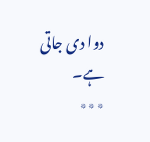دوا دی جاتی ہے۔
٭٭٭